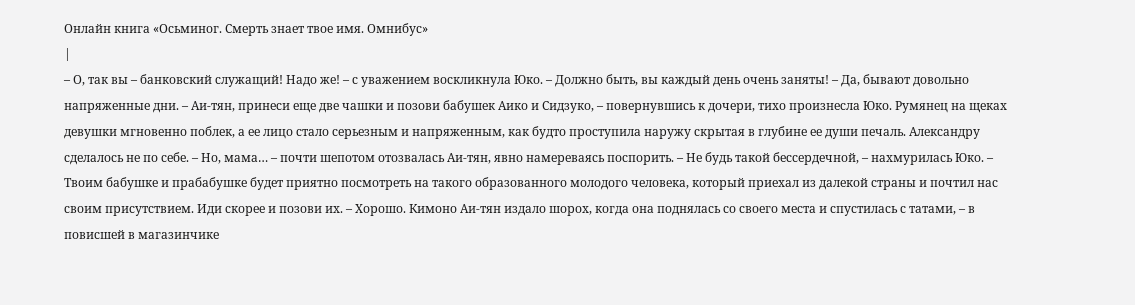Онлайн книга «Осьминог. Смерть знает твое имя. Омнибус»
|
– О, так вы – банковский служащий! Надо же! – с уважением воскликнула Юко. – Должно быть, вы каждый день очень заняты! – Да, бывают довольно напряженные дни. – Аи-тян, принеси еще две чашки и позови бабушек Аико и Сидзуко, – повернувшись к дочери, тихо произнесла Юко. Румянец на щеках девушки мгновенно поблек, а ее лицо стало серьезным и напряженным, как будто проступила наружу скрытая в глубине ее души печаль. Александру сделалось не по себе. – Но, мама… – почти шепотом отозвалась Аи-тян, явно намереваясь поспорить. – Не будь такой бессердечной, – нахмурилась Юко. – Твоим бабушке и прабабушке будет приятно посмотреть на такого образованного молодого человека, который приехал из далекой страны и почтил нас своим присутствием. Иди скорее и позови их. – Хорошо. Кимоно Аи-тян издало шорох, когда она поднялась со своего места и спустилась с татами, – в повисшей в магазинчике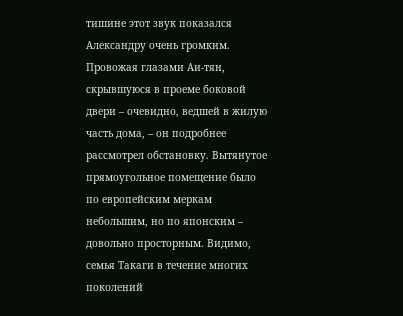тишине этот звук показался Александру очень громким. Провожая глазами Аи-тян, скрывшуюся в проеме боковой двери – очевидно, ведшей в жилую часть дома, – он подробнее рассмотрел обстановку. Вытянутое прямоугольное помещение было по европейским меркам небольшим, но по японским – довольно просторным. Видимо, семья Такаги в течение многих поколений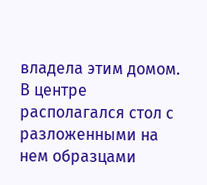владела этим домом. В центре располагался стол с разложенными на нем образцами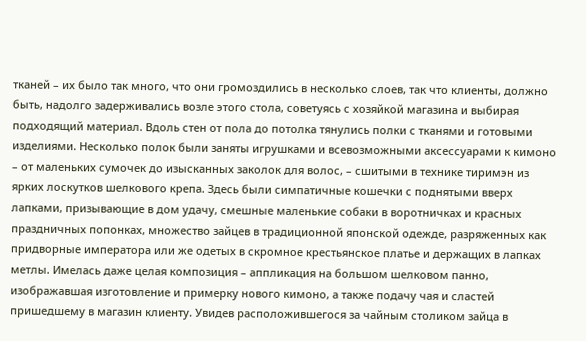тканей – их было так много, что они громоздились в несколько слоев, так что клиенты, должно быть, надолго задерживались возле этого стола, советуясь с хозяйкой магазина и выбирая подходящий материал. Вдоль стен от пола до потолка тянулись полки с тканями и готовыми изделиями. Несколько полок были заняты игрушками и всевозможными аксессуарами к кимоно – от маленьких сумочек до изысканных заколок для волос, – сшитыми в технике тиримэн из ярких лоскутков шелкового крепа. Здесь были симпатичные кошечки с поднятыми вверх лапками, призывающие в дом удачу, смешные маленькие собаки в воротничках и красных праздничных попонках, множество зайцев в традиционной японской одежде, разряженных как придворные императора или же одетых в скромное крестьянское платье и держащих в лапках метлы. Имелась даже целая композиция – аппликация на большом шелковом панно, изображавшая изготовление и примерку нового кимоно, а также подачу чая и сластей пришедшему в магазин клиенту. Увидев расположившегося за чайным столиком зайца в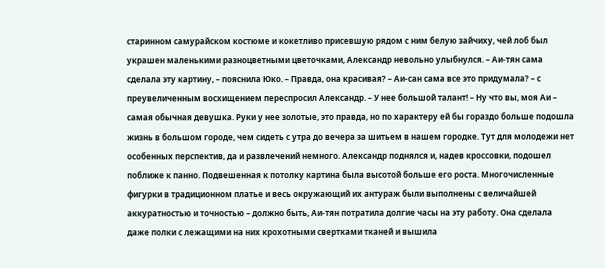старинном самурайском костюме и кокетливо присевшую рядом с ним белую зайчиху, чей лоб был украшен маленькими разноцветными цветочками, Александр невольно улыбнулся. – Аи-тян сама сделала эту картину, – пояснила Юко. – Правда, она красивая? – Аи-сан сама все это придумала? – с преувеличенным восхищением переспросил Александр. – У нее большой талант! – Ну что вы, моя Аи – самая обычная девушка. Руки у нее золотые, это правда, но по характеру ей бы гораздо больше подошла жизнь в большом городе, чем сидеть с утра до вечера за шитьем в нашем городке. Тут для молодежи нет особенных перспектив, да и развлечений немного. Александр поднялся и, надев кроссовки, подошел поближе к панно. Подвешенная к потолку картина была высотой больше его роста. Многочисленные фигурки в традиционном платье и весь окружающий их антураж были выполнены с величайшей аккуратностью и точностью – должно быть, Аи-тян потратила долгие часы на эту работу. Она сделала даже полки с лежащими на них крохотными свертками тканей и вышила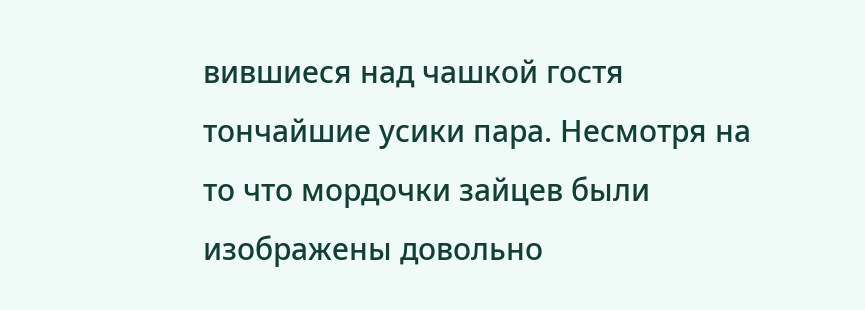вившиеся над чашкой гостя тончайшие усики пара. Несмотря на то что мордочки зайцев были изображены довольно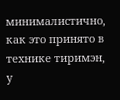минималистично, как это принято в технике тиримэн, у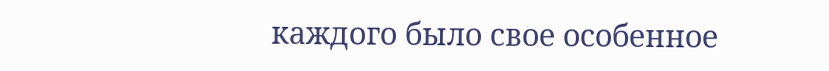каждого было свое особенное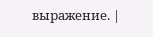выражение. |